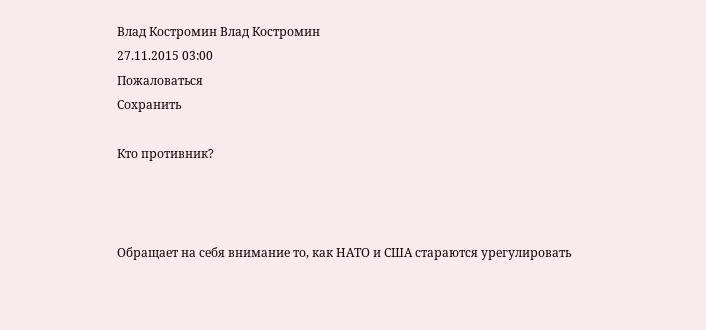Влад Костромин Влад Костромин
27.11.2015 03:00
Пожаловаться
Сохранить

Кто противник?



Обращает на себя внимание то, как НАТО и США стараются урегулировать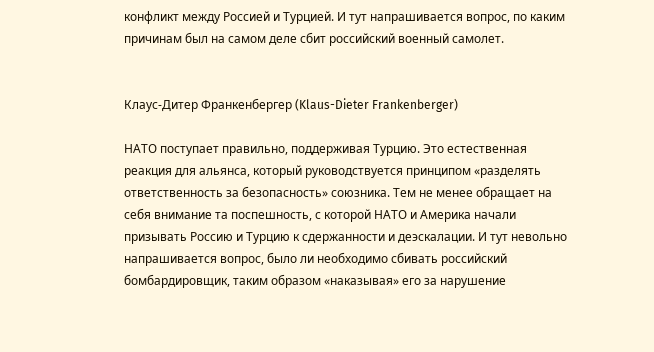конфликт между Россией и Турцией. И тут напрашивается вопрос, по каким причинам был на самом деле сбит российский военный самолет.


Клаус-Дитер Франкенбергер (Klaus-Dieter Frankenberger)

НАТО поступает правильно, поддерживая Турцию. Это естественная реакция для альянса, который руководствуется принципом «разделять ответственность за безопасность» союзника. Тем не менее обращает на себя внимание та поспешность, с которой НАТО и Америка начали призывать Россию и Турцию к сдержанности и деэскалации. И тут невольно напрашивается вопрос, было ли необходимо сбивать российский бомбардировщик, таким образом «наказывая» его за нарушение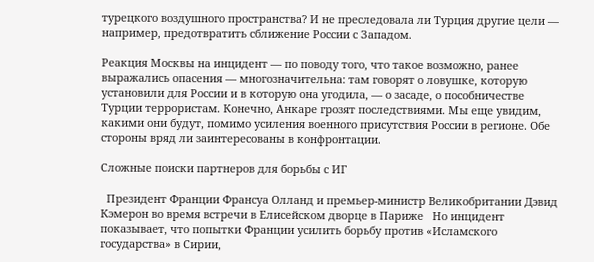турецкого воздушного пространства? И не преследовала ли Турция другие цели — например, предотвратить сближение России с Западом.

Реакция Москвы на инцидент — по поводу того, что такое возможно, ранее выражались опасения — многозначительна: там говорят о ловушке, которую установили для России и в которую она угодила, — о засаде, о пособничестве Турции террористам. Конечно, Анкаре грозят последствиями. Мы еще увидим, какими они будут, помимо усиления военного присутствия России в регионе. Обе стороны вряд ли заинтересованы в конфронтации.

Сложные поиски партнеров для борьбы с ИГ

  Президент Франции Франсуа Олланд и премьер-министр Великобритании Дэвид Кэмерон во время встречи в Елисейском дворце в Париже   Но инцидент показывает, что попытки Франции усилить борьбу против «Исламского государства» в Сирии,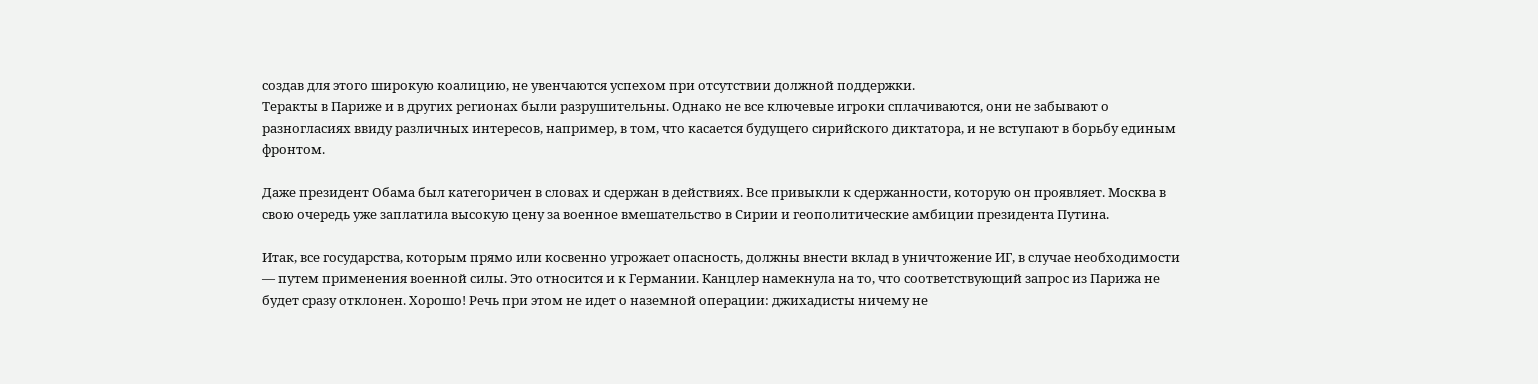создав для этого широкую коалицию, не увенчаются успехом при отсутствии должной поддержки.
Теракты в Париже и в других регионах были разрушительны. Однако не все ключевые игроки сплачиваются, они не забывают о разногласиях ввиду различных интересов, например, в том, что касается будущего сирийского диктатора, и не вступают в борьбу единым фронтом.

Даже президент Обама был категоричен в словах и сдержан в действиях. Все привыкли к сдержанности, которую он проявляет. Москва в свою очередь уже заплатила высокую цену за военное вмешательство в Сирии и геополитические амбиции президента Путина.

Итак, все государства, которым прямо или косвенно угрожает опасность, должны внести вклад в уничтожение ИГ, в случае необходимости — путем применения военной силы. Это относится и к Германии. Канцлер намекнула на то, что соответствующий запрос из Парижа не будет сразу отклонен. Хорошо! Речь при этом не идет о наземной операции: джихадисты ничему не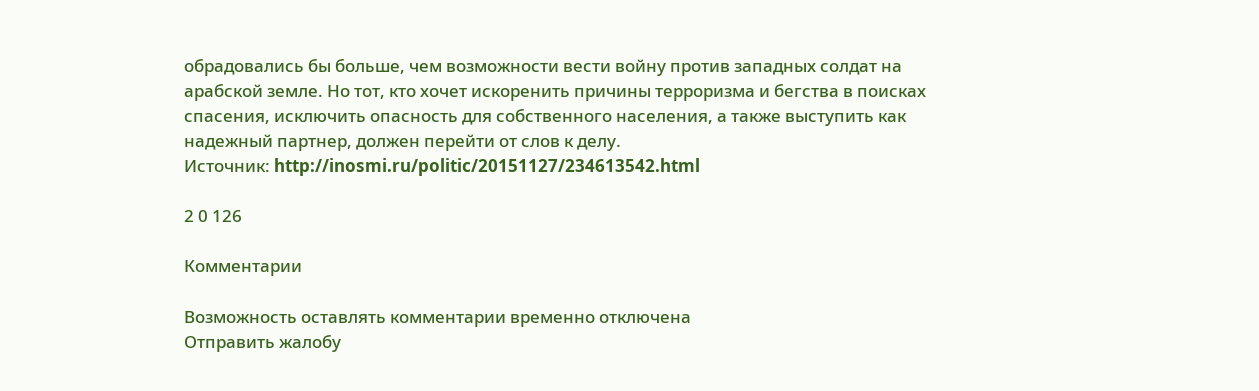обрадовались бы больше, чем возможности вести войну против западных солдат на арабской земле. Но тот, кто хочет искоренить причины терроризма и бегства в поисках спасения, исключить опасность для собственного населения, а также выступить как надежный партнер, должен перейти от слов к делу.
Источник: http://inosmi.ru/politic/20151127/234613542.html

2 0 126

Комментарии

Возможность оставлять комментарии временно отключена
Отправить жалобу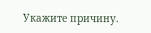Укажите причину.